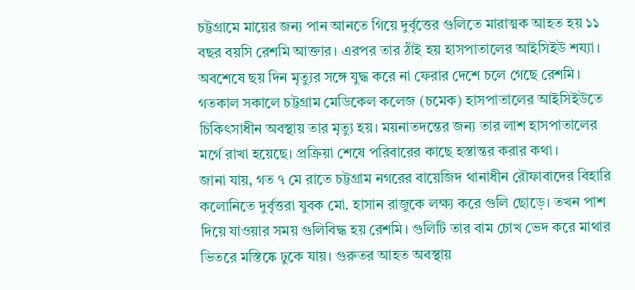চট্টগ্রামে মায়ের জন্য পান আনতে গিয়ে দুর্বৃত্তের গুলিতে মারাত্মক আহত হয় ১১ বছর বয়সি রেশমি আক্তার। এরপর তার ঠাঁই হয় হাসপাতালের আইসিইউ শয্যা। অবশেষে ছয় দিন মৃত্যুর সঙ্গে যুদ্ধ করে না ফেরার দেশে চলে গেছে রেশমি। গতকাল সকালে চট্টগ্রাম মেডিকেল কলেজ (চমেক) হাসপাতালের আইসিইউতে চিকিৎসাধীন অবস্থায় তার মৃত্যু হয়। ময়নাতদন্তের জন্য তার লাশ হাসপাতালের মর্গে রাখা হয়েছে। প্রক্রিয়া শেষে পরিবারের কাছে হস্তান্তর করার কথা।
জানা যায়, গত ৭ মে রাতে চট্টগ্রাম নগরের বায়েজিদ থানাধীন রৌফাবাদের বিহারি কলোনিতে দুর্বৃত্তরা যুবক মো. হাসান রাজুকে লক্ষ্য করে গুলি ছোড়ে। তখন পাশ দিয়ে যাওয়ার সময় গুলিবিদ্ধ হয় রেশমি। গুলিটি তার বাম চোখ ভেদ করে মাথার ভিতরে মস্তিষ্কে ঢুকে যায়। গুরুতর আহত অবস্থায়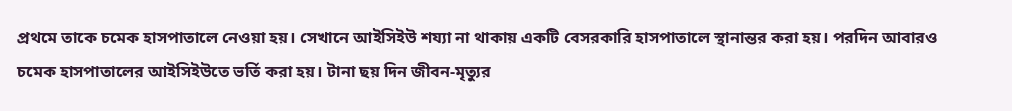প্রথমে তাকে চমেক হাসপাতালে নেওয়া হয়। সেখানে আইসিইউ শয্যা না থাকায় একটি বেসরকারি হাসপাতালে স্থানান্তর করা হয়। পরদিন আবারও চমেক হাসপাতালের আইসিইউতে ভর্তি করা হয়। টানা ছয় দিন জীবন-মৃত্যুর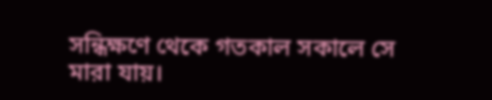সন্ধিক্ষণে থেকে গতকাল সকালে সে মারা যায়।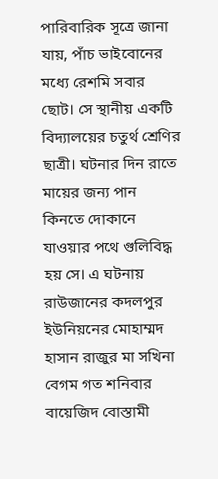পারিবারিক সূত্রে জানা যায়, পাঁচ ভাইবোনের মধ্যে রেশমি সবার ছোট। সে স্থানীয় একটি বিদ্যালয়ের চতুর্থ শ্রেণির ছাত্রী। ঘটনার দিন রাতে মায়ের জন্য পান কিনতে দোকানে যাওয়ার পথে গুলিবিদ্ধ হয় সে। এ ঘটনায় রাউজানের কদলপুর ইউনিয়নের মোহাম্মদ হাসান রাজুর মা সখিনা বেগম গত শনিবার বায়েজিদ বোস্তামী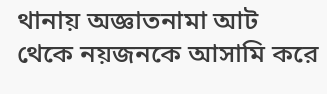থানায় অজ্ঞাতনামা আট থেকে নয়জনকে আসামি করে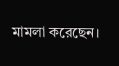মামলা করেছেন।